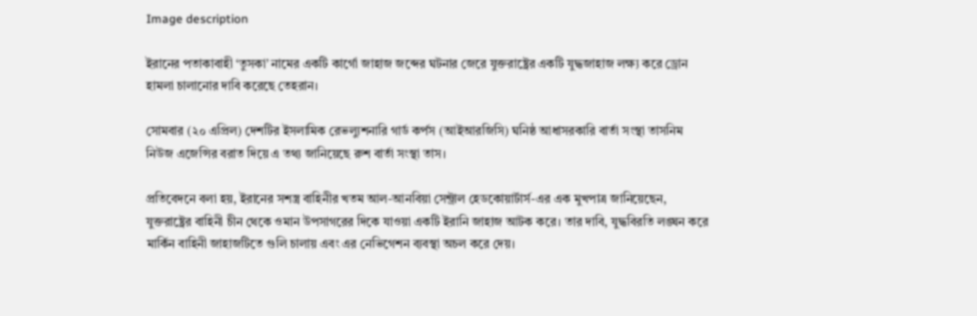Image description

ইরানের পতাকাবাহী ‘তুসকা’ নামের একটি কার্গো জাহাজ জব্দের ঘটনার জেরে যুক্তরাষ্ট্রের একটি যুদ্ধজাহাজ লক্ষ্য করে ড্রোন হামলা চালানোর দাবি করেছে তেহরান।

সোমবার (২০ এপ্রিল) দেশটির ইসলামিক রেভল্যুশনারি গার্ড কর্পস (আইআরজিসি) ঘনিষ্ঠ আধাসরকারি বার্তা সংস্থা তাসনিম নিউজ এজেন্সির বরাত দিয়ে এ তথ্য জানিয়েছে রুশ বার্তা সংস্থা তাস।

প্রতিবেদনে বলা হয়, ইরানের সশস্ত্র বাহিনীর খতম আল-আনবিয়া সেন্ট্রাল হেডকোয়ার্টার্স-এর এক মুখপাত্র জানিয়েছেন, যুক্তরাষ্ট্রের বাহিনী চীন থেকে ওমান উপসাগরের দিকে যাওয়া একটি ইরানি জাহাজ আটক করে। তার দাবি, যুদ্ধবিরতি লঙ্ঘন করে মার্কিন বাহিনী জাহাজটিতে গুলি চালায় এবং এর নেভিগেশন ব্যবস্থা অচল করে দেয়।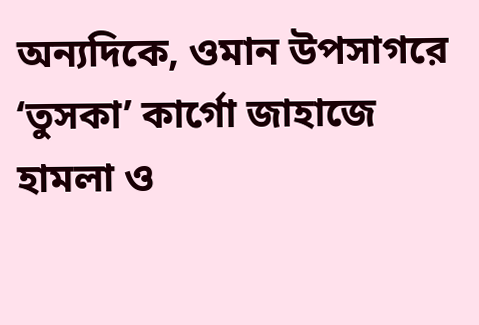অন্যদিকে, ওমান উপসাগরে ‘তুসকা’ কার্গো জাহাজে হামলা ও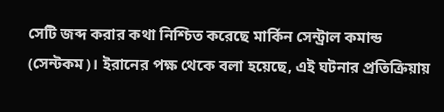সেটি জব্দ করার কথা নিশ্চিত করেছে মার্কিন সেন্ট্রাল কমান্ড (সেন্টকম)। ইরানের পক্ষ থেকে বলা হয়েছে, এই ঘটনার প্রতিক্রিয়ায়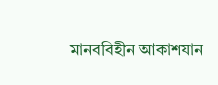মানববিহীন আকাশযান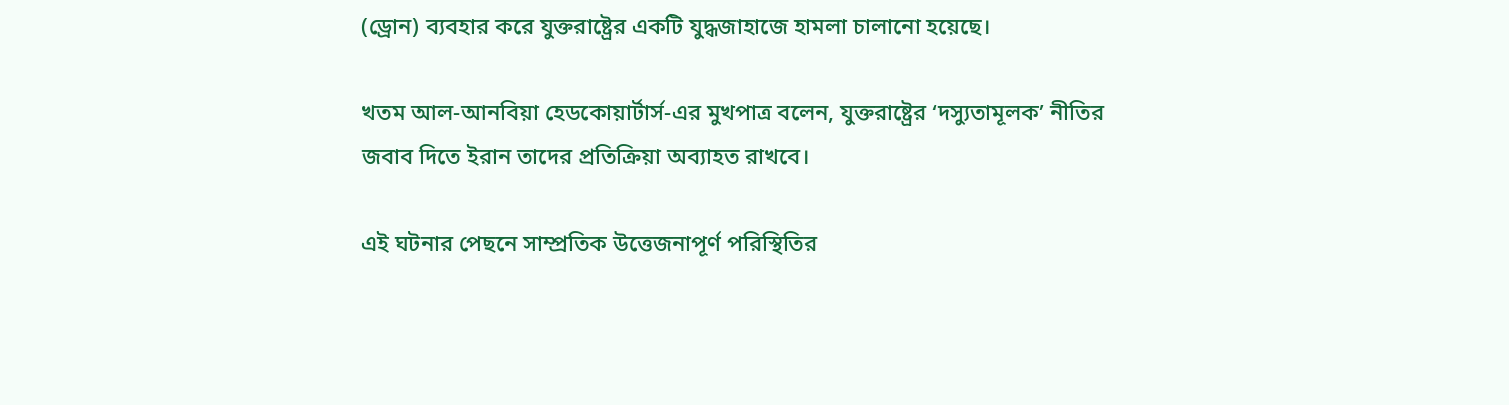(ড্রোন) ব্যবহার করে যুক্তরাষ্ট্রের একটি যুদ্ধজাহাজে হামলা চালানো হয়েছে।

খতম আল-আনবিয়া হেডকোয়ার্টার্স-এর মুখপাত্র বলেন, যুক্তরাষ্ট্রের ‘দস্যুতামূলক’ নীতির জবাব দিতে ইরান তাদের প্রতিক্রিয়া অব্যাহত রাখবে।

এই ঘটনার পেছনে সাম্প্রতিক উত্তেজনাপূর্ণ পরিস্থিতির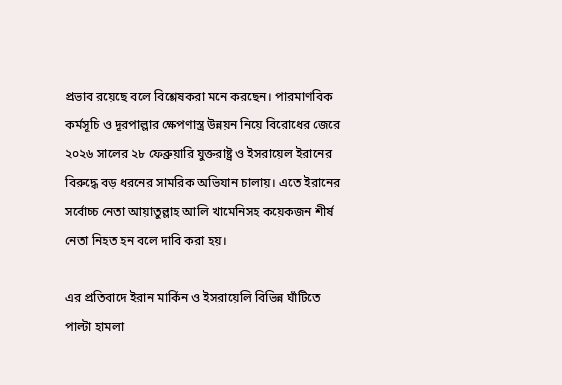প্রভাব রয়েছে বলে বিশ্লেষকরা মনে করছেন। পারমাণবিক কর্মসূচি ও দূরপাল্লার ক্ষেপণাস্ত্র উন্নয়ন নিয়ে বিরোধের জেরে ২০২৬ সালের ২৮ ফেব্রুয়ারি যুক্তরাষ্ট্র ও ইসরায়েল ইরানের বিরুদ্ধে বড় ধরনের সামরিক অভিযান চালায়। এতে ইরানের সর্বোচ্চ নেতা আয়াতুল্লাহ আলি খামেনিসহ কয়েকজন শীর্ষ নেতা নিহত হন বলে দাবি করা হয়।

এর প্রতিবাদে ইরান মার্কিন ও ইসরায়েলি বিভিন্ন ঘাঁটিতে পাল্টা হামলা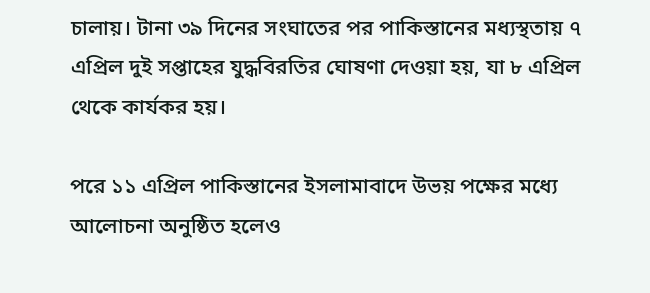চালায়। টানা ৩৯ দিনের সংঘাতের পর পাকিস্তানের মধ্যস্থতায় ৭ এপ্রিল দুই সপ্তাহের যুদ্ধবিরতির ঘোষণা দেওয়া হয়, যা ৮ এপ্রিল থেকে কার্যকর হয়।

পরে ১১ এপ্রিল পাকিস্তানের ইসলামাবাদে উভয় পক্ষের মধ্যে আলোচনা অনুষ্ঠিত হলেও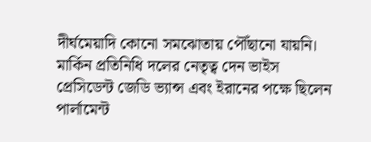দীর্ঘমেয়াদি কোনো সমঝোতায় পৌঁছানো যায়নি। মার্কিন প্রতিনিধি দলের নেতৃত্ব দেন ভাইস প্রেসিডেন্ট জেডি ভ্যান্স এবং ইরানের পক্ষে ছিলেন পার্লামেন্ট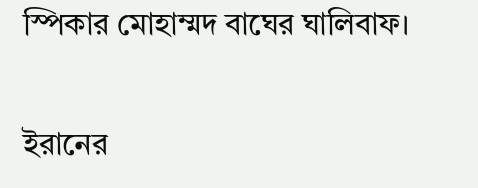স্পিকার মোহাম্মদ বাঘের ঘালিবাফ।

ইরানের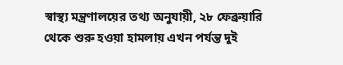স্বাস্থ্য মন্ত্রণালয়ের তথ্য অনুযায়ী, ২৮ ফেব্রুয়ারি থেকে শুরু হওয়া হামলায় এখন পর্যন্ত দুই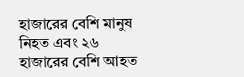হাজারের বেশি মানুষ নিহত এবং ২৬ হাজারের বেশি আহত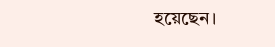হয়েছেন।